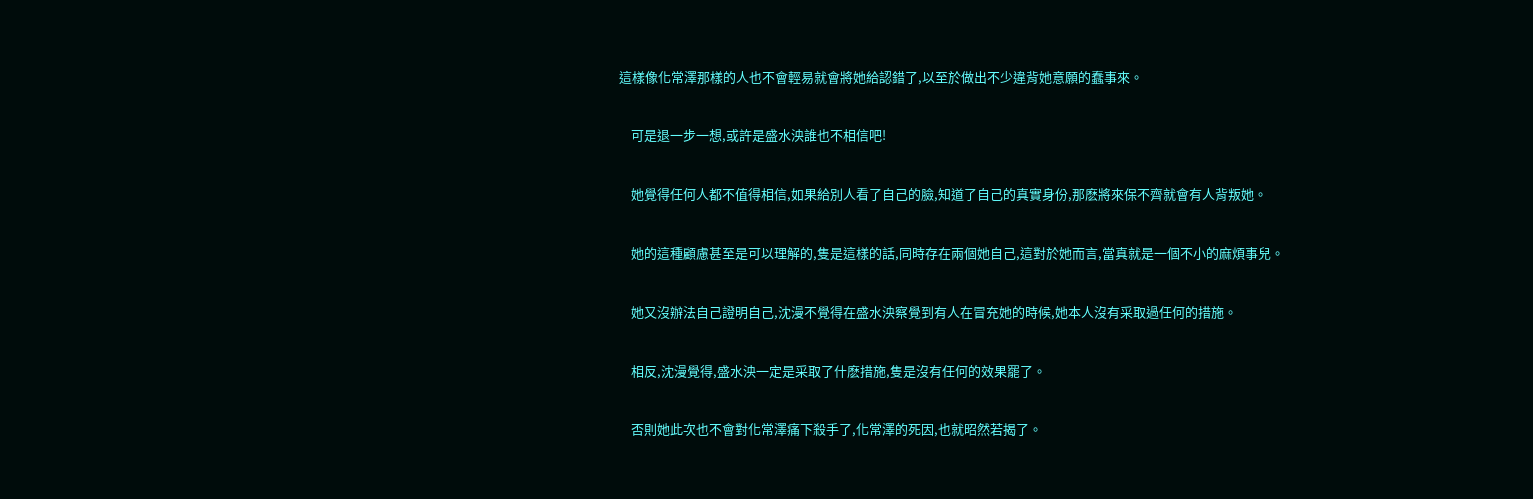這樣像化常澤那樣的人也不會輕易就會將她給認錯了,以至於做出不少違背她意願的蠢事來。


    可是退一步一想,或許是盛水泱誰也不相信吧!


    她覺得任何人都不值得相信,如果給別人看了自己的臉,知道了自己的真實身份,那麽將來保不齊就會有人背叛她。


    她的這種顧慮甚至是可以理解的,隻是這樣的話,同時存在兩個她自己,這對於她而言,當真就是一個不小的麻煩事兒。


    她又沒辦法自己證明自己,沈漫不覺得在盛水泱察覺到有人在冒充她的時候,她本人沒有采取過任何的措施。


    相反,沈漫覺得,盛水泱一定是采取了什麽措施,隻是沒有任何的效果罷了。


    否則她此次也不會對化常澤痛下殺手了,化常澤的死因,也就昭然若揭了。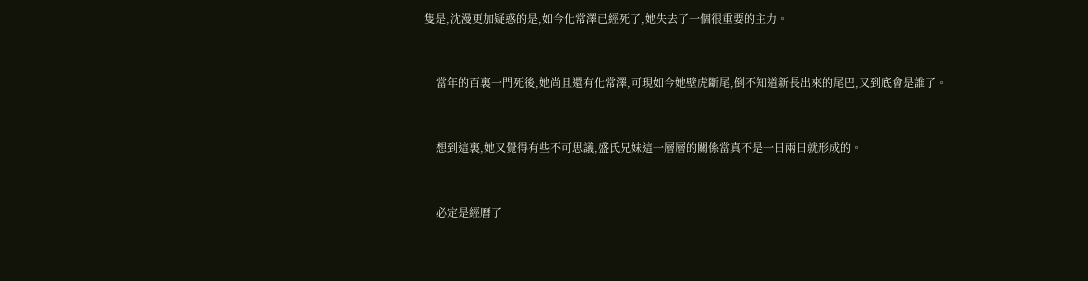隻是,沈漫更加疑惑的是,如今化常澤已經死了,她失去了一個很重要的主力。


    當年的百裏一門死後,她尚且還有化常澤,可現如今她壁虎斷尾,倒不知道新長出來的尾巴,又到底會是誰了。


    想到這裏,她又覺得有些不可思議,盛氏兄妹這一層層的關係當真不是一日兩日就形成的。


    必定是經曆了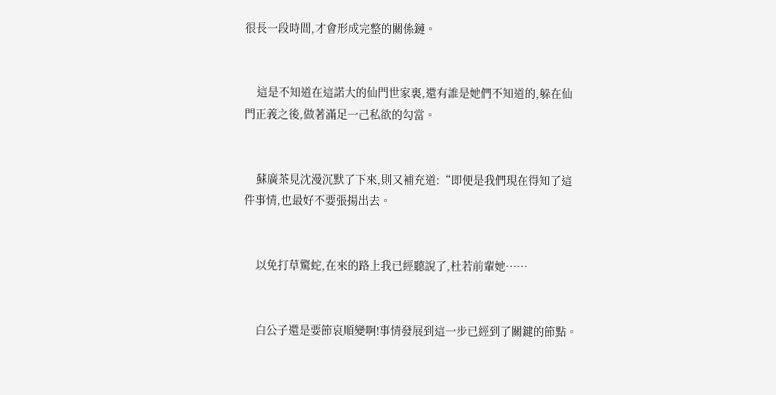很長一段時間,才會形成完整的關係鏈。


    這是不知道在這諾大的仙門世家裏,還有誰是她們不知道的,躲在仙門正義之後,做著滿足一己私欲的勾當。


    蘇廣茶見沈漫沉默了下來,則又補充道:“即便是我們現在得知了這件事情,也最好不要張揚出去。


    以免打草驚蛇,在來的路上我已經聽說了,杜若前輩她……


    白公子還是要節哀順變啊!事情發展到這一步已經到了關鍵的節點。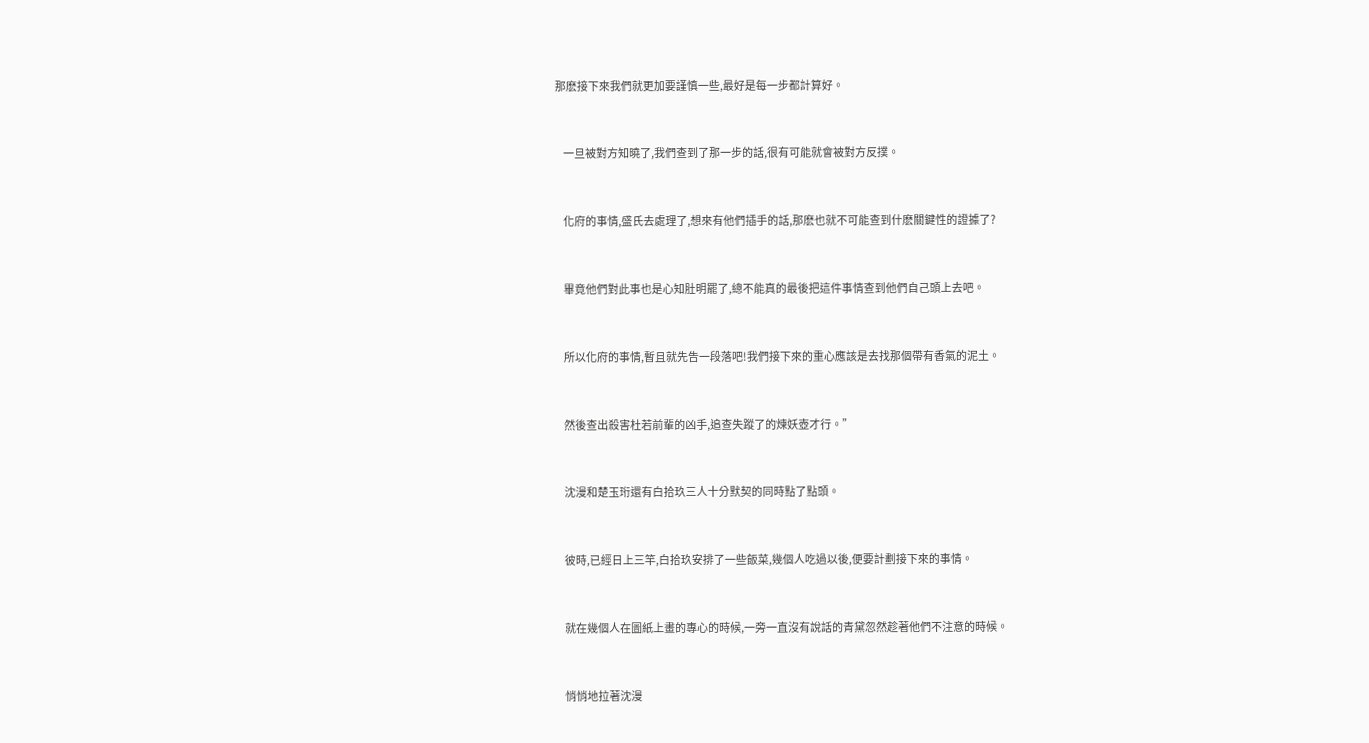那麽接下來我們就更加要謹慎一些,最好是每一步都計算好。


    一旦被對方知曉了,我們查到了那一步的話,很有可能就會被對方反撲。


    化府的事情,盛氏去處理了,想來有他們插手的話,那麽也就不可能查到什麽關鍵性的證據了?


    畢竟他們對此事也是心知肚明罷了,總不能真的最後把這件事情查到他們自己頭上去吧。


    所以化府的事情,暫且就先告一段落吧!我們接下來的重心應該是去找那個帶有香氣的泥土。


    然後查出殺害杜若前輩的凶手,追查失蹤了的煉妖壺才行。”


    沈漫和楚玉珩還有白拾玖三人十分默契的同時點了點頭。


    彼時,已經日上三竿,白拾玖安排了一些飯菜,幾個人吃過以後,便要計劃接下來的事情。


    就在幾個人在圖紙上畫的專心的時候,一旁一直沒有說話的青黛忽然趁著他們不注意的時候。


    悄悄地拉著沈漫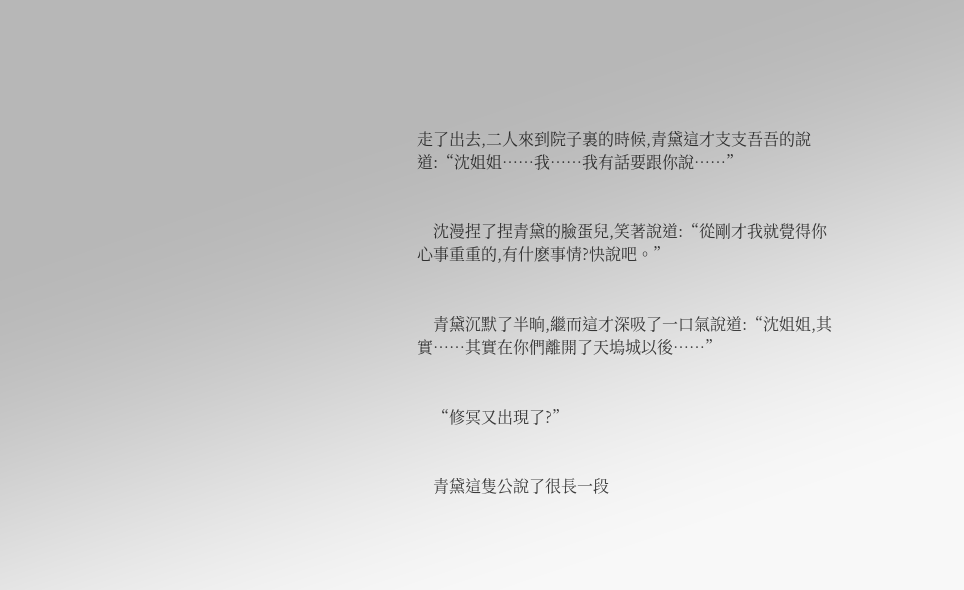走了出去,二人來到院子裏的時候,青黛這才支支吾吾的說道:“沈姐姐……我……我有話要跟你說……”


    沈漫捏了捏青黛的臉蛋兒,笑著說道:“從剛才我就覺得你心事重重的,有什麽事情?快說吧。”


    青黛沉默了半晌,繼而這才深吸了一口氣說道:“沈姐姐,其實……其實在你們離開了天塢城以後……”


    “修冥又出現了?”


    青黛這隻公說了很長一段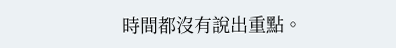時間都沒有說出重點。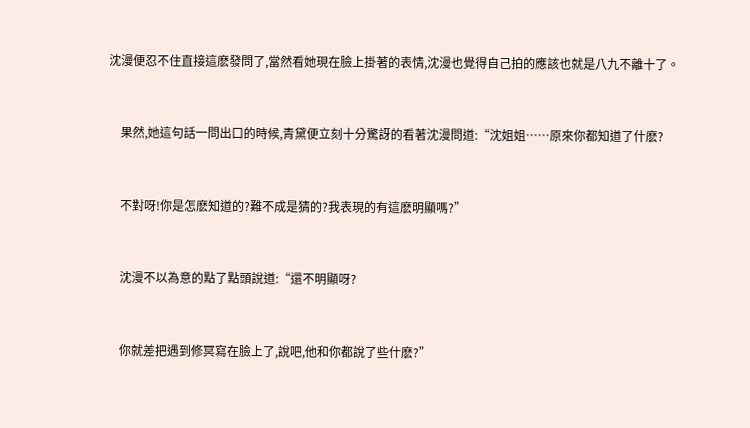沈漫便忍不住直接這麽發問了,當然看她現在臉上掛著的表情,沈漫也覺得自己拍的應該也就是八九不離十了。


    果然,她這句話一問出口的時候,青黛便立刻十分驚訝的看著沈漫問道:“沈姐姐……原來你都知道了什麽?


    不對呀!你是怎麽知道的?難不成是猜的?我表現的有這麽明顯嗎?”


    沈漫不以為意的點了點頭說道:“還不明顯呀?


    你就差把遇到修冥寫在臉上了,說吧,他和你都說了些什麽?”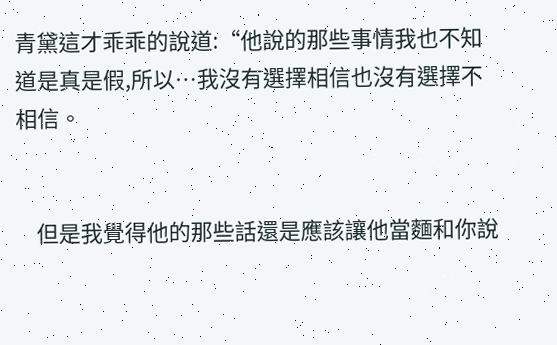青黛這才乖乖的說道:“他說的那些事情我也不知道是真是假,所以…我沒有選擇相信也沒有選擇不相信。


    但是我覺得他的那些話還是應該讓他當麵和你說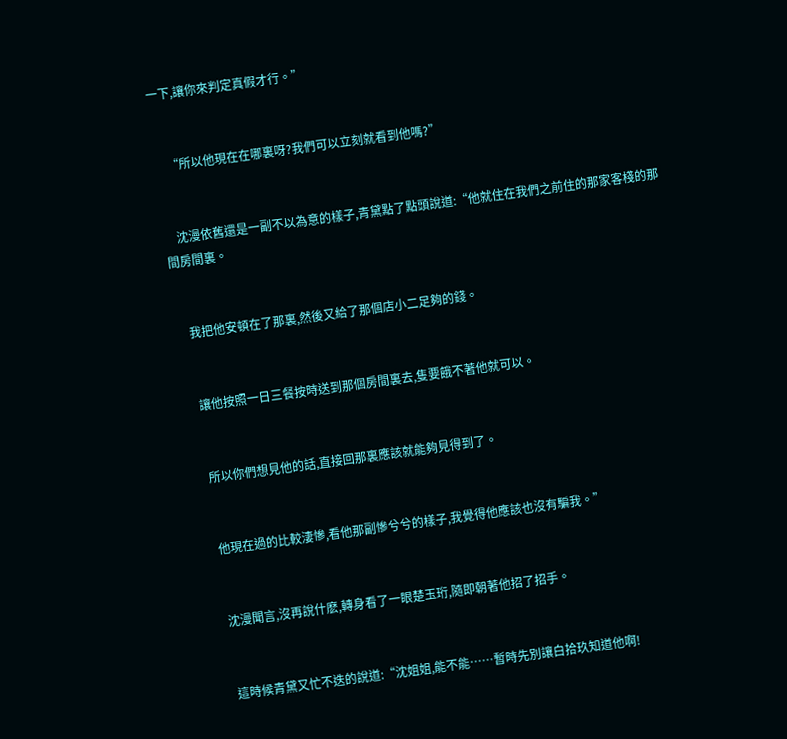一下,讓你來判定真假才行。”


    “所以他現在在哪裏呀?我們可以立刻就看到他嗎?”


    沈漫依舊還是一副不以為意的樣子,青黛點了點頭說道:“他就住在我們之前住的那家客棧的那間房間裏。


    我把他安頓在了那裏,然後又給了那個店小二足夠的錢。


    讓他按照一日三餐按時送到那個房間裏去,隻要餓不著他就可以。


    所以你們想見他的話,直接回那裏應該就能夠見得到了。


    他現在過的比較淒慘,看他那副慘兮兮的樣子,我覺得他應該也沒有騙我。”


    沈漫聞言,沒再說什麽,轉身看了一眼楚玉珩,隨即朝著他招了招手。


    這時候青黛又忙不迭的說道:“沈姐姐,能不能……暫時先別讓白拾玖知道他啊!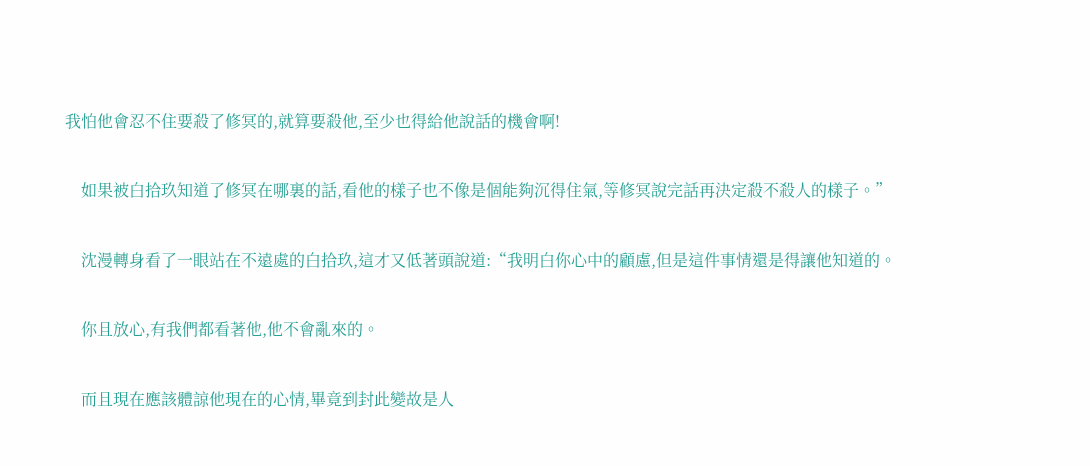我怕他會忍不住要殺了修冥的,就算要殺他,至少也得給他說話的機會啊!


    如果被白拾玖知道了修冥在哪裏的話,看他的樣子也不像是個能夠沉得住氣,等修冥說完話再決定殺不殺人的樣子。”


    沈漫轉身看了一眼站在不遠處的白拾玖,這才又低著頭說道:“我明白你心中的顧慮,但是這件事情還是得讓他知道的。


    你且放心,有我們都看著他,他不會亂來的。


    而且現在應該體諒他現在的心情,畢竟到封此變故是人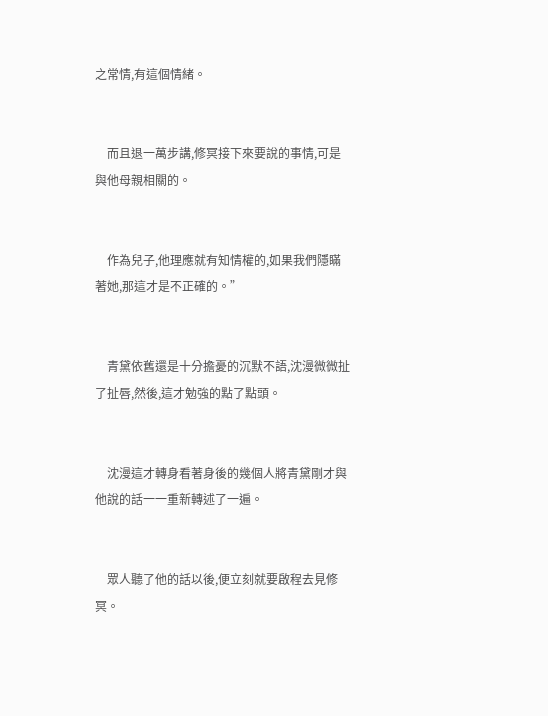之常情,有這個情緒。


    而且退一萬步講,修冥接下來要說的事情,可是與他母親相關的。


    作為兒子,他理應就有知情權的,如果我們隱瞞著她,那這才是不正確的。”


    青黛依舊還是十分擔憂的沉默不語,沈漫微微扯了扯唇,然後,這才勉強的點了點頭。


    沈漫這才轉身看著身後的幾個人將青黛剛才與他說的話一一重新轉述了一遍。


    眾人聽了他的話以後,便立刻就要啟程去見修冥。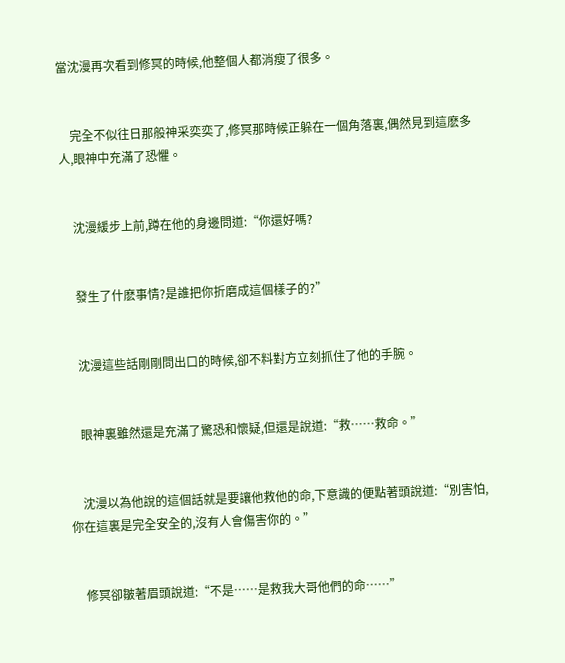當沈漫再次看到修冥的時候,他整個人都消瘦了很多。


    完全不似往日那般神采奕奕了,修冥那時候正躲在一個角落裏,偶然見到這麽多人,眼神中充滿了恐懼。


    沈漫緩步上前,蹲在他的身邊問道:“你還好嗎?


    發生了什麽事情?是誰把你折磨成這個樣子的?”


    沈漫這些話剛剛問出口的時候,卻不料對方立刻抓住了他的手腕。


    眼神裏雖然還是充滿了驚恐和懷疑,但還是說道:“救……救命。”


    沈漫以為他說的這個話就是要讓他救他的命,下意識的便點著頭說道:“別害怕,你在這裏是完全安全的,沒有人會傷害你的。”


    修冥卻皺著眉頭說道:“不是……是救我大哥他們的命……”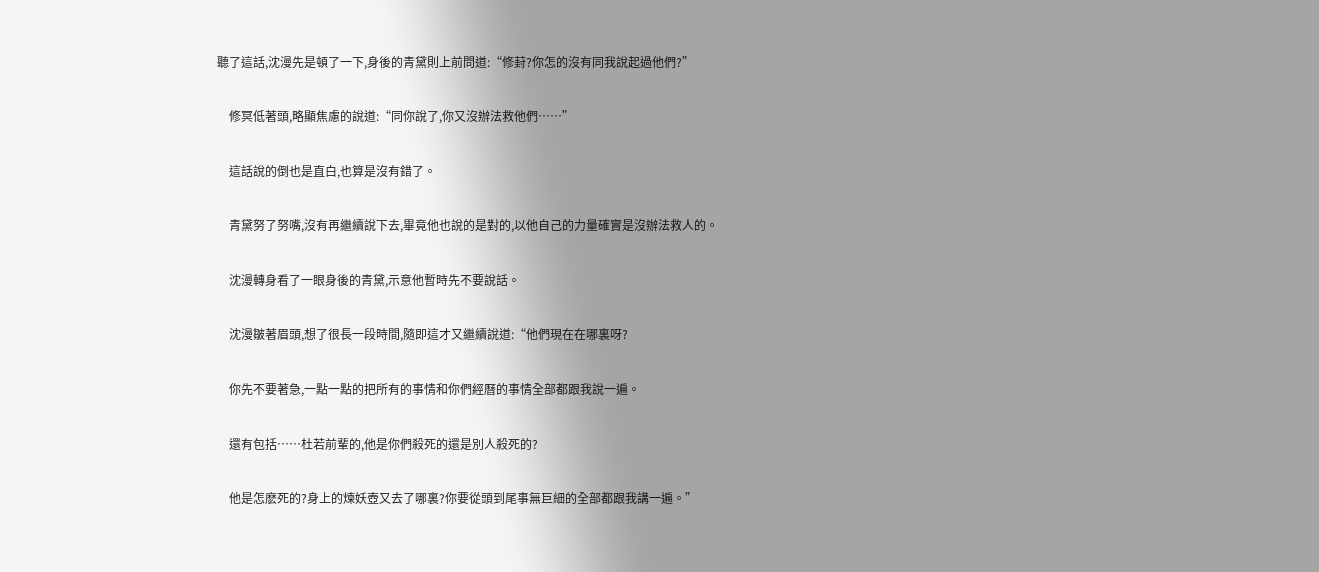聽了這話,沈漫先是頓了一下,身後的青黛則上前問道:“修葑?你怎的沒有同我說起過他們?”


    修冥低著頭,略顯焦慮的說道:“同你說了,你又沒辦法救他們……”


    這話說的倒也是直白,也算是沒有錯了。


    青黛努了努嘴,沒有再繼續說下去,畢竟他也說的是對的,以他自己的力量確實是沒辦法救人的。


    沈漫轉身看了一眼身後的青黛,示意他暫時先不要說話。


    沈漫皺著眉頭,想了很長一段時間,隨即這才又繼續說道:“他們現在在哪裏呀?


    你先不要著急,一點一點的把所有的事情和你們經曆的事情全部都跟我說一遍。


    還有包括……杜若前輩的,他是你們殺死的還是別人殺死的?


    他是怎麽死的?身上的煉妖壺又去了哪裏?你要從頭到尾事無巨細的全部都跟我講一遍。”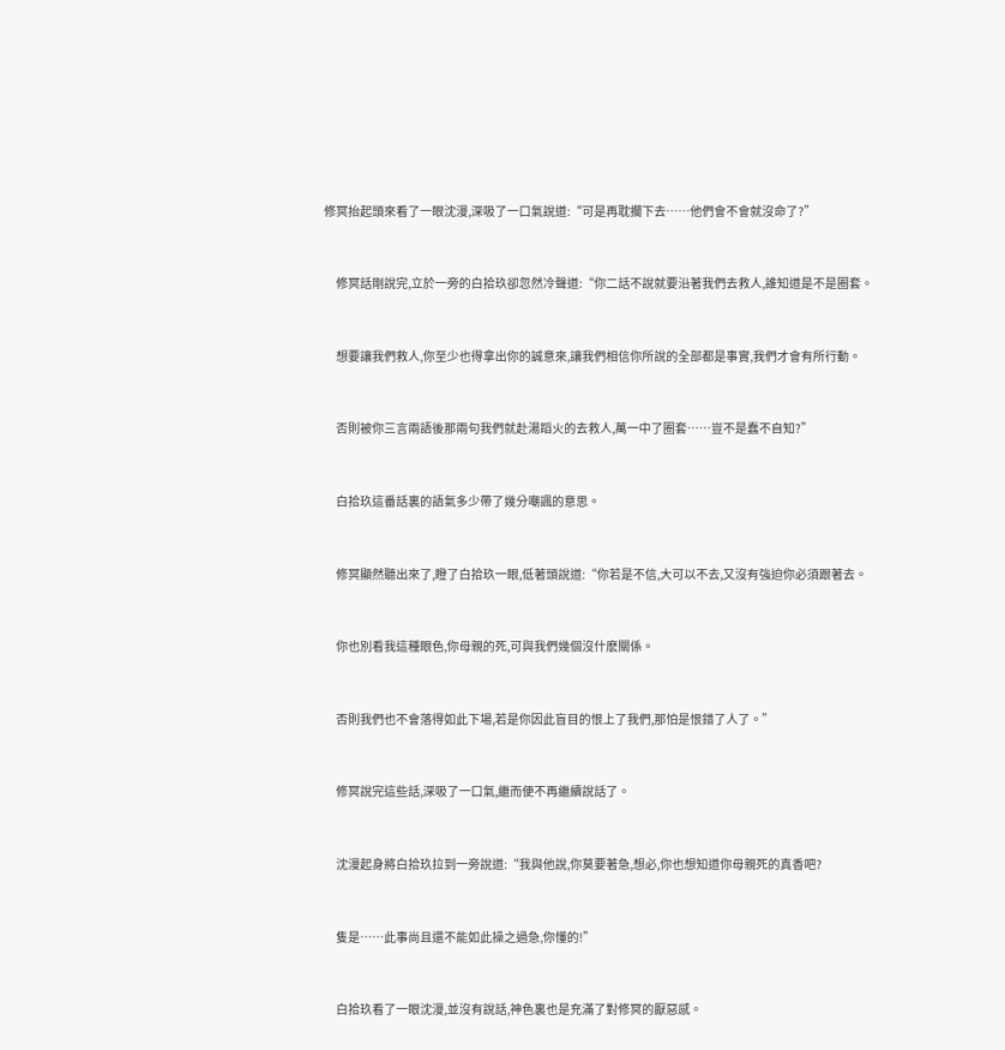修冥抬起頭來看了一眼沈漫,深吸了一口氣說道:“可是再耽擱下去……他們會不會就沒命了?”


    修冥話剛說完,立於一旁的白拾玖卻忽然冷聲道:“你二話不說就要沿著我們去救人,誰知道是不是圈套。


    想要讓我們救人,你至少也得拿出你的誠意來,讓我們相信你所說的全部都是事實,我們才會有所行動。


    否則被你三言兩語後那兩句我們就赴湯蹈火的去救人,萬一中了圈套……豈不是蠢不自知?”


    白拾玖這番話裏的語氣多少帶了幾分嘲諷的意思。


    修冥顯然聽出來了,瞪了白拾玖一眼,低著頭說道:“你若是不信,大可以不去,又沒有強迫你必須跟著去。


    你也別看我這種眼色,你母親的死,可與我們幾個沒什麽關係。


    否則我們也不會落得如此下場,若是你因此盲目的恨上了我們,那怕是恨錯了人了。”


    修冥說完這些話,深吸了一口氣,繼而便不再繼續說話了。


    沈漫起身將白拾玖拉到一旁說道:“我與他說,你莫要著急,想必,你也想知道你母親死的真香吧?


    隻是……此事尚且還不能如此操之過急,你懂的!”


    白拾玖看了一眼沈漫,並沒有說話,神色裏也是充滿了對修冥的厭惡感。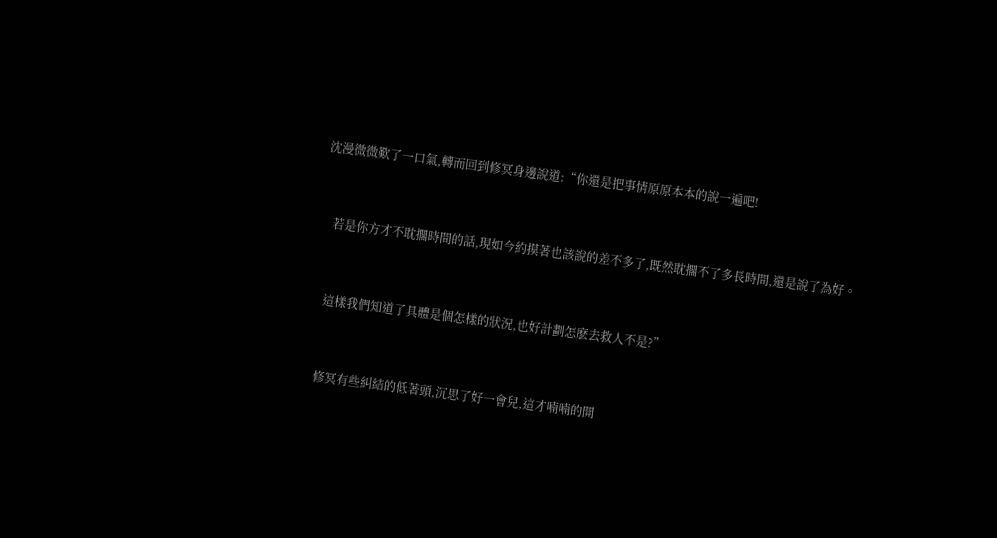沈漫微微歎了一口氣,轉而回到修冥身邊說道:“你還是把事情原原本本的說一遍吧!


    若是你方才不耽擱時間的話,現如今約摸著也該說的差不多了,既然耽擱不了多長時間,還是說了為好。


    這樣我們知道了具體是個怎樣的狀況,也好計劃怎麽去救人不是?”


    修冥有些糾結的低著頭,沉思了好一會兒,這才喃喃的開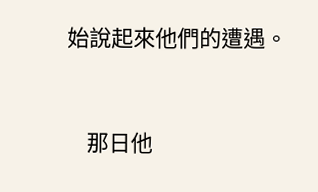始說起來他們的遭遇。


    那日他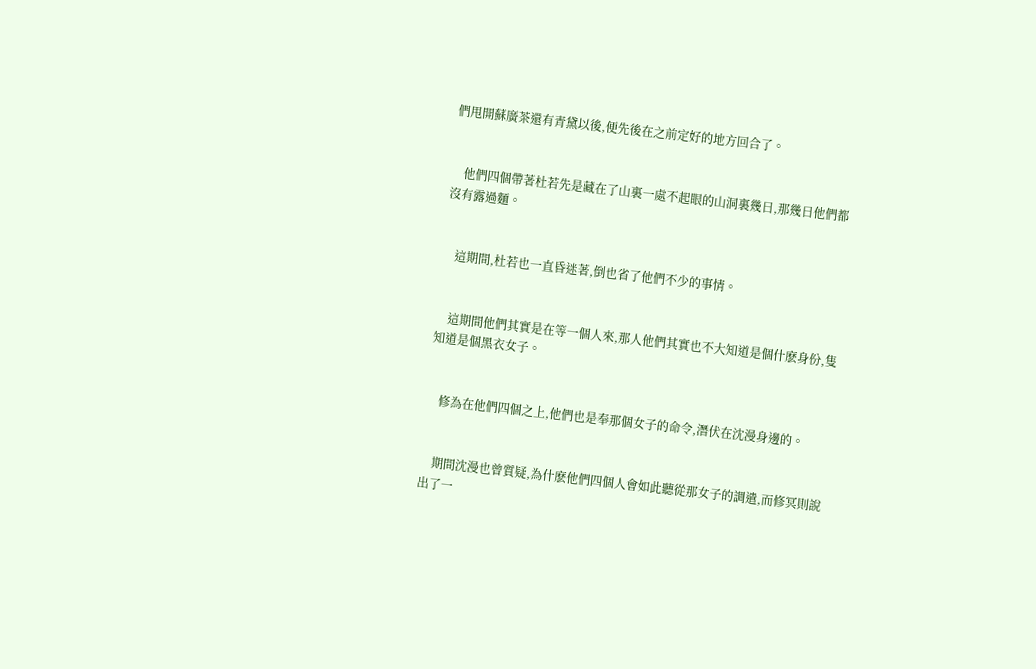們甩開蘇廣茶還有青黛以後,便先後在之前定好的地方回合了。


    他們四個帶著杜若先是藏在了山裏一處不起眼的山洞裏幾日,那幾日他們都沒有露過麵。


    這期間,杜若也一直昏迷著,倒也省了他們不少的事情。


    這期間他們其實是在等一個人來,那人他們其實也不大知道是個什麽身份,隻知道是個黑衣女子。


    修為在他們四個之上,他們也是奉那個女子的命令,潛伏在沈漫身邊的。


    期間沈漫也曾質疑,為什麽他們四個人會如此聽從那女子的調遣,而修冥則說出了一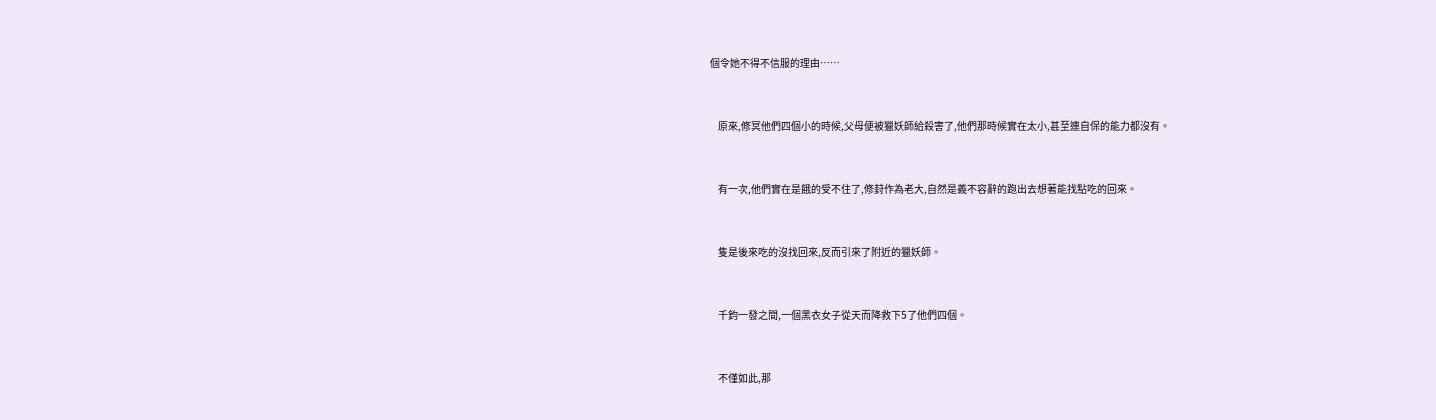個令她不得不信服的理由……


    原來,修冥他們四個小的時候,父母便被獵妖師給殺害了,他們那時候實在太小,甚至連自保的能力都沒有。


    有一次,他們實在是餓的受不住了,修葑作為老大,自然是義不容辭的跑出去想著能找點吃的回來。


    隻是後來吃的沒找回來,反而引來了附近的獵妖師。


    千鈞一發之間,一個黑衣女子從天而降救下5了他們四個。


    不僅如此,那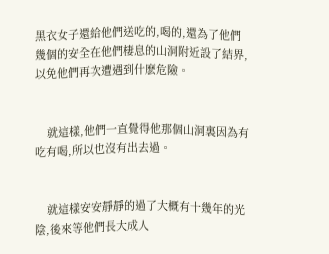黑衣女子還給他們送吃的,喝的,還為了他們幾個的安全在他們棲息的山洞附近設了結界,以免他們再次遭遇到什麽危險。


    就這樣,他們一直覺得他那個山洞裏因為有吃有喝,所以也沒有出去過。


    就這樣安安靜靜的過了大概有十幾年的光陰,後來等他們長大成人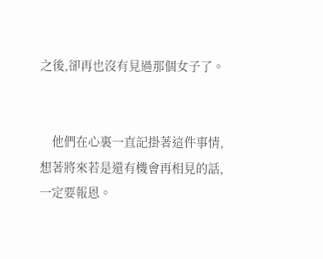之後,卻再也沒有見過那個女子了。


    他們在心裏一直記掛著這件事情,想著將來若是還有機會再相見的話,一定要報恩。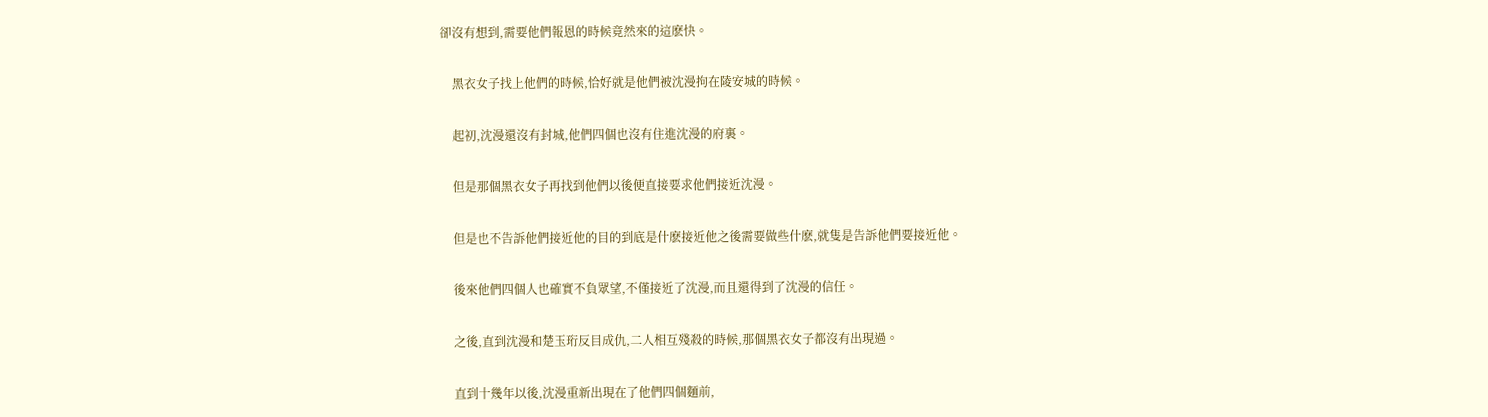卻沒有想到,需要他們報恩的時候竟然來的這麽快。


    黑衣女子找上他們的時候,恰好就是他們被沈漫拘在陵安城的時候。


    起初,沈漫還沒有封城,他們四個也沒有住進沈漫的府裏。


    但是那個黑衣女子再找到他們以後便直接要求他們接近沈漫。


    但是也不告訴他們接近他的目的到底是什麽接近他之後需要做些什麽,就隻是告訴他們要接近他。


    後來他們四個人也確實不負眾望,不僅接近了沈漫,而且還得到了沈漫的信任。


    之後,直到沈漫和楚玉珩反目成仇,二人相互殘殺的時候,那個黑衣女子都沒有出現過。


    直到十幾年以後,沈漫重新出現在了他們四個麵前,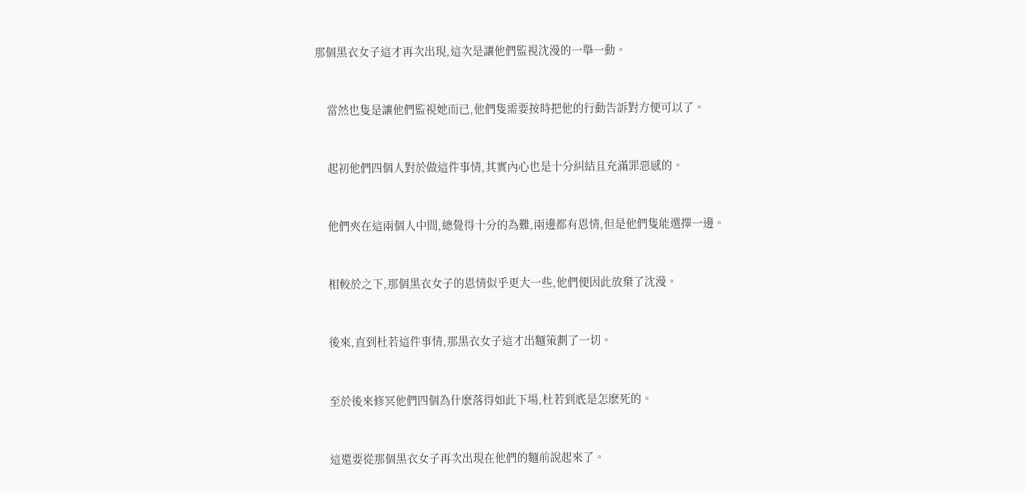那個黑衣女子這才再次出現,這次是讓他們監視沈漫的一舉一動。


    當然也隻是讓他們監視她而已,他們隻需要按時把他的行動告訴對方便可以了。


    起初他們四個人對於做這件事情,其實內心也是十分糾結且充滿罪惡感的。


    他們夾在這兩個人中間,總覺得十分的為難,兩邊都有恩情,但是他們隻能選擇一邊。


    相較於之下,那個黑衣女子的恩情似乎更大一些,他們便因此放棄了沈漫。


    後來,直到杜若這件事情,那黑衣女子這才出麵策劃了一切。


    至於後來修冥他們四個為什麽落得如此下場,杜若到底是怎麽死的。


    這還要從那個黑衣女子再次出現在他們的麵前說起來了。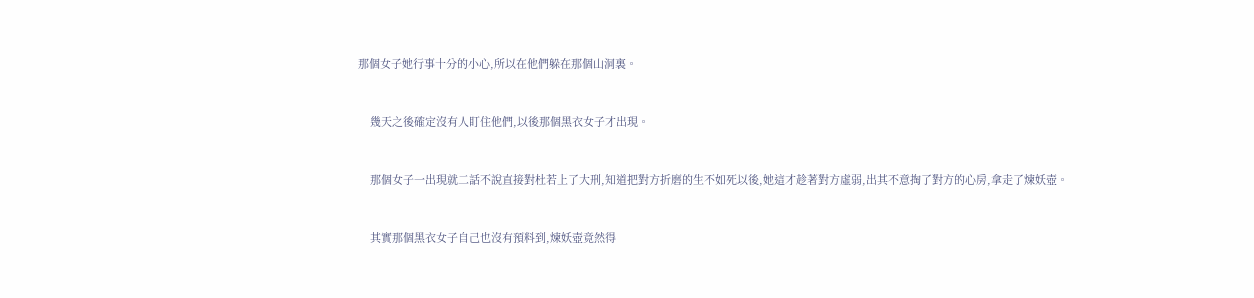那個女子她行事十分的小心,所以在他們躲在那個山洞裏。


    幾天之後確定沒有人盯住他們,以後那個黑衣女子才出現。


    那個女子一出現就二話不說直接對杜若上了大刑,知道把對方折磨的生不如死以後,她這才趁著對方虛弱,出其不意掏了對方的心房,拿走了煉妖壺。


    其實那個黑衣女子自己也沒有預料到,煉妖壺竟然得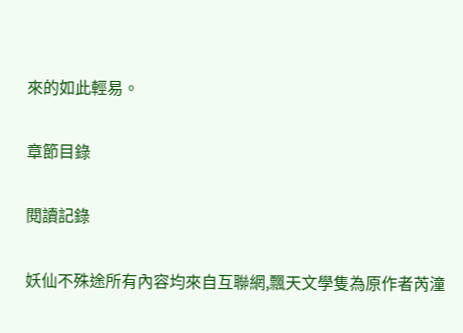來的如此輕易。

章節目錄

閱讀記錄

妖仙不殊途所有內容均來自互聯網,飄天文學隻為原作者芮潼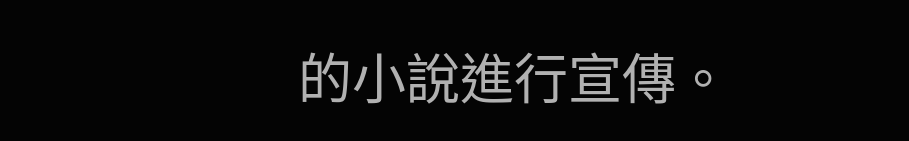的小說進行宣傳。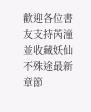歡迎各位書友支持芮潼並收藏妖仙不殊途最新章節